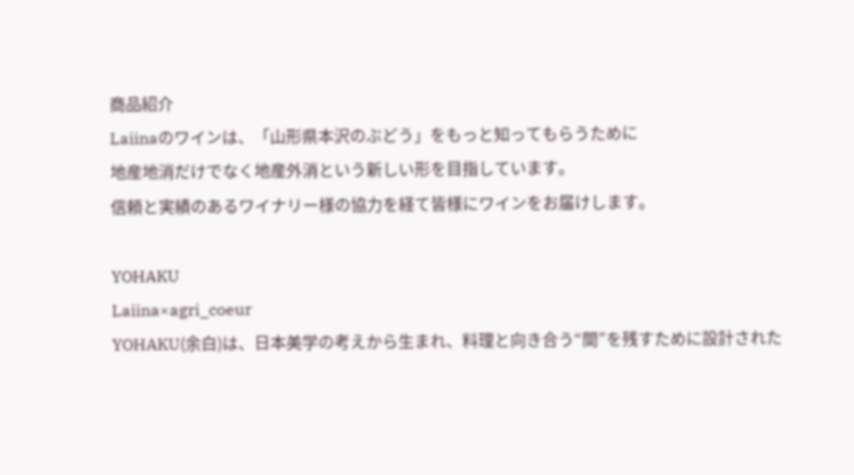商品紹介
Laiinaのワインは、「山形県本沢のぶどう」をもっと知ってもらうために
地産地消だけでなく地産外消という新しい形を目指しています。
信頼と実績のあるワイナリー様の協力を経て皆様にワインをお届けします。

YOHAKU
Laiina×agri_coeur
YOHAKU(余白)は、日本美学の考えから生まれ、料理と向き合う“間”を残すために設計された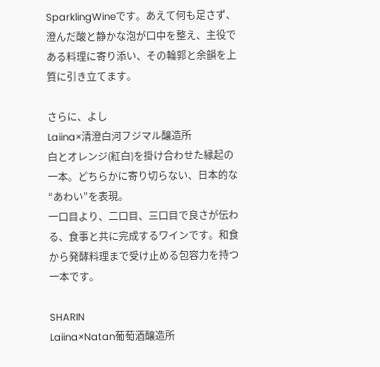SparklingWineです。あえて何も足さず、澄んだ酸と静かな泡が口中を整え、主役である料理に寄り添い、その輪郭と余韻を上質に引き立てます。

さらに、よし
Laiina×清澄白河フジマル醸造所
白とオレンジ(紅白)を掛け合わせた縁起の一本。どちらかに寄り切らない、日本的な“あわい”を表現。
一口目より、二口目、三口目で良さが伝わる、食事と共に完成するワインです。和食から発酵料理まで受け止める包容力を持つ一本です。

SHARIN
Laiina×Natan葡萄酒醸造所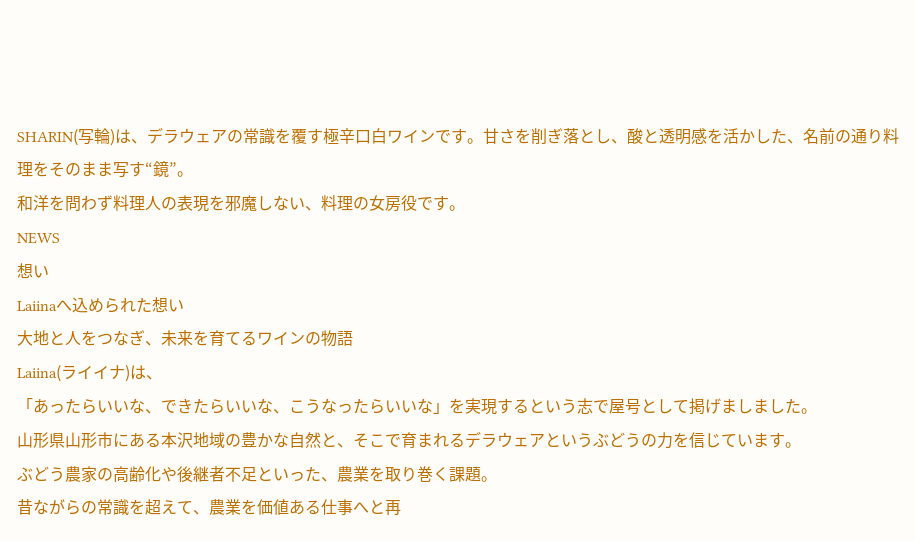SHARIN(写輪)は、デラウェアの常識を覆す極辛口白ワインです。甘さを削ぎ落とし、酸と透明感を活かした、名前の通り料理をそのまま写す“鏡”。
和洋を問わず料理人の表現を邪魔しない、料理の女房役です。
NEWS
想い
Laiinaへ込められた想い
大地と人をつなぎ、未来を育てるワインの物語
Laiina(ライイナ)は、
「あったらいいな、できたらいいな、こうなったらいいな」を実現するという志で屋号として掲げましました。
山形県山形市にある本沢地域の豊かな自然と、そこで育まれるデラウェアというぶどうの力を信じています。
ぶどう農家の高齢化や後継者不足といった、農業を取り巻く課題。
昔ながらの常識を超えて、農業を価値ある仕事へと再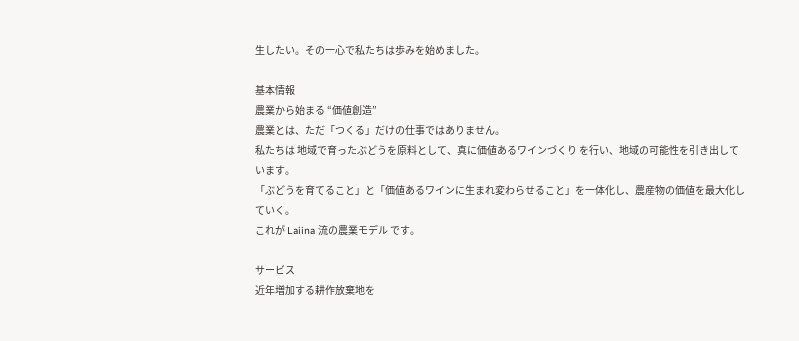生したい。その一心で私たちは歩みを始めました。

基本情報
農業から始まる “価値創造”
農業とは、ただ「つくる」だけの仕事ではありません。
私たちは 地域で育ったぶどうを原料として、真に価値あるワインづくり を行い、地域の可能性を引き出しています。
「ぶどうを育てること」と「価値あるワインに生まれ変わらせること」を一体化し、農産物の価値を最大化していく。
これが Laiina 流の農業モデル です。

サービス
近年増加する耕作放棄地を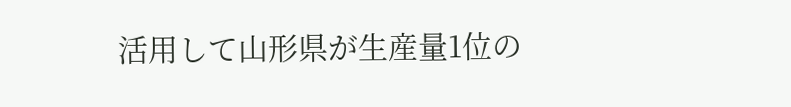活用して山形県が生産量1位の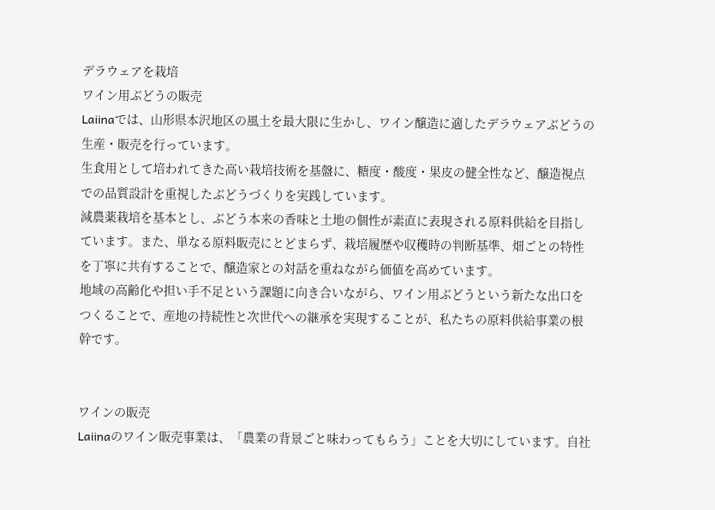デラウェアを栽培
ワイン用ぶどうの販売
Laiinaでは、山形県本沢地区の風土を最大限に生かし、ワイン醸造に適したデラウェアぶどうの生産・販売を行っています。
生食用として培われてきた高い栽培技術を基盤に、糖度・酸度・果皮の健全性など、醸造視点での品質設計を重視したぶどうづくりを実践しています。
減農薬栽培を基本とし、ぶどう本来の香味と土地の個性が素直に表現される原料供給を目指しています。また、単なる原料販売にとどまらず、栽培履歴や収穫時の判断基準、畑ごとの特性を丁寧に共有することで、醸造家との対話を重ねながら価値を高めています。
地域の高齢化や担い手不足という課題に向き合いながら、ワイン用ぶどうという新たな出口をつくることで、産地の持続性と次世代への継承を実現することが、私たちの原料供給事業の根幹です。


ワインの販売
Laiinaのワイン販売事業は、「農業の背景ごと味わってもらう」ことを大切にしています。自社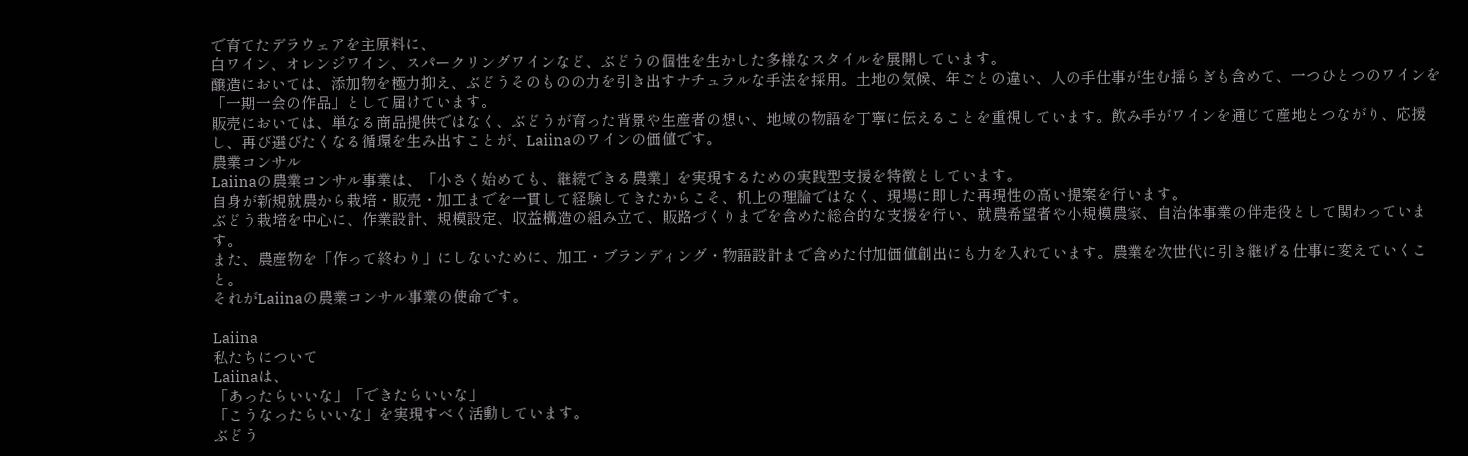で育てたデラウェアを主原料に、
白ワイン、オレンジワイン、スパークリングワインなど、ぶどうの個性を生かした多様なスタイルを展開しています。
醸造においては、添加物を極力抑え、ぶどうそのものの力を引き出すナチュラルな手法を採用。土地の気候、年ごとの違い、人の手仕事が生む揺らぎも含めて、一つひとつのワインを「一期一会の作品」として届けています。
販売においては、単なる商品提供ではなく、ぶどうが育った背景や生産者の想い、地域の物語を丁寧に伝えることを重視しています。飲み手がワインを通じて産地とつながり、応援し、再び選びたくなる循環を生み出すことが、Laiinaのワインの価値です。
農業コンサル
Laiinaの農業コンサル事業は、「小さく始めても、継続できる農業」を実現するための実践型支援を特徴としています。
自身が新規就農から栽培・販売・加工までを一貫して経験してきたからこそ、机上の理論ではなく、現場に即した再現性の高い提案を行います。
ぶどう栽培を中心に、作業設計、規模設定、収益構造の組み立て、販路づくりまでを含めた総合的な支援を行い、就農希望者や小規模農家、自治体事業の伴走役として関わっています。
また、農産物を「作って終わり」にしないために、加工・ブランディング・物語設計まで含めた付加価値創出にも力を入れています。農業を次世代に引き継げる仕事に変えていくこと。
それがLaiinaの農業コンサル事業の使命です。

Laiina
私たちについて
Laiinaは、
「あったらいいな」「できたらいいな」
「こうなったらいいな」を実現すべく活動しています。
ぶどう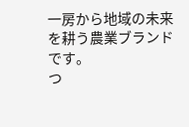一房から地域の未来を耕う農業ブランドです。
つ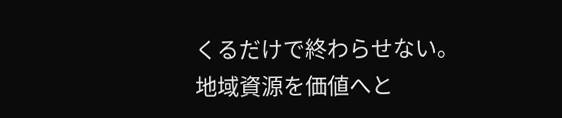くるだけで終わらせない。
地域資源を価値へと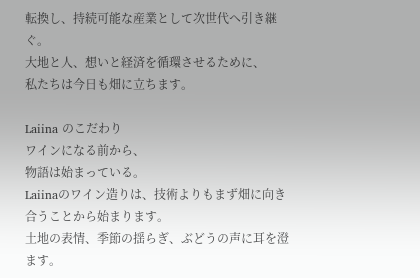転換し、持続可能な産業として次世代へ引き継ぐ。
大地と人、想いと経済を循環させるために、
私たちは今日も畑に立ちます。

Laiina のこだわり
ワインになる前から、
物語は始まっている。
Laiinaのワイン造りは、技術よりもまず畑に向き合うことから始まります。
土地の表情、季節の揺らぎ、ぶどうの声に耳を澄ます。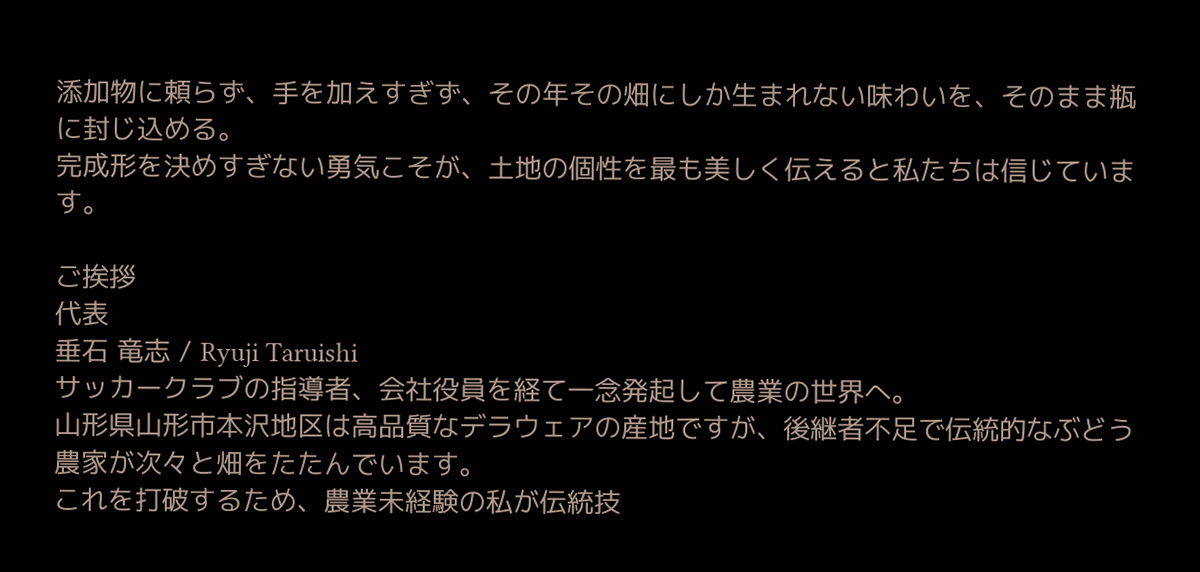添加物に頼らず、手を加えすぎず、その年その畑にしか生まれない味わいを、そのまま瓶に封じ込める。
完成形を決めすぎない勇気こそが、土地の個性を最も美しく伝えると私たちは信じています。

ご挨拶
代表
垂石 竜志 / Ryuji Taruishi
サッカークラブの指導者、会社役員を経て一念発起して農業の世界へ。
山形県山形市本沢地区は高品質なデラウェアの産地ですが、後継者不足で伝統的なぶどう農家が次々と畑をたたんでいます。
これを打破するため、農業未経験の私が伝統技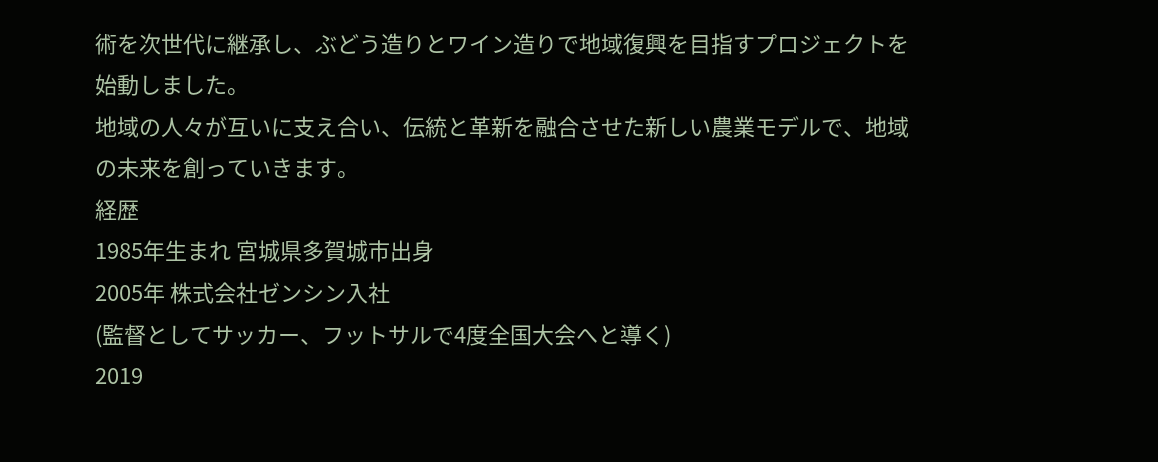術を次世代に継承し、ぶどう造りとワイン造りで地域復興を目指すプロジェクトを始動しました。
地域の人々が互いに支え合い、伝統と革新を融合させた新しい農業モデルで、地域の未来を創っていきます。
経歴
1985年生まれ 宮城県多賀城市出身
2005年 株式会社ゼンシン入社
(監督としてサッカー、フットサルで4度全国大会へと導く)
2019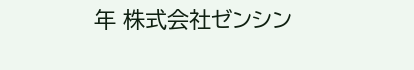年 株式会社ゼンシン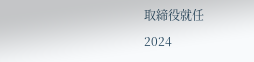取締役就任
2024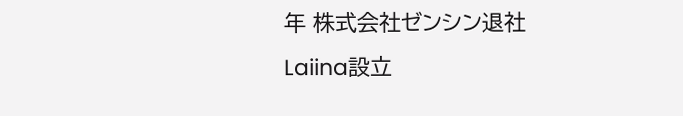年 株式会社ゼンシン退社
Laiina設立